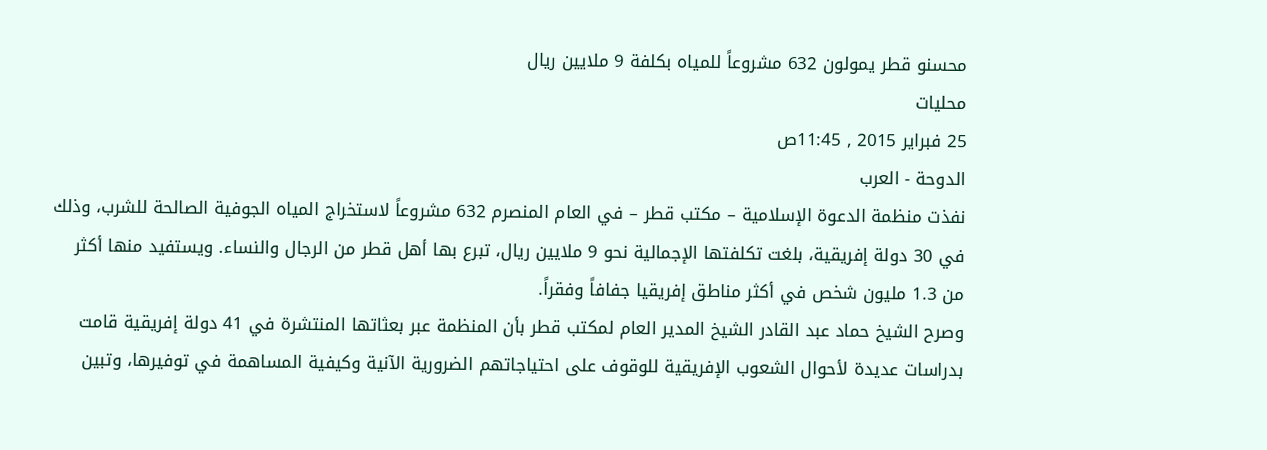محسنو قطر يمولون 632 مشروعاً للمياه بكلفة 9 ملايين ريال
محليات
25 فبراير 2015 , 11:45ص
الدوحة - العرب
نفذت منظمة الدعوة الإسلامية – مكتب قطر – في العام المنصرم 632 مشروعاً لاستخراج المياه الجوفية الصالحة للشرب، وذلك في 30 دولة إفريقية، بلغت تكلفتها الإجمالية نحو 9 ملايين ريال، تبرع بها أهل قطر من الرجال والنساء. ويستفيد منها أكثر من 1.3 مليون شخص في أكثر مناطق إفريقيا جفافاً وفقراً.
وصرح الشيخ حماد عبد القادر الشيخ المدير العام لمكتب قطر بأن المنظمة عبر بعثاتها المنتشرة في 41 دولة إفريقية قامت بدراسات عديدة لأحوال الشعوب الإفريقية للوقوف على احتياجاتهم الضرورية الآنية وكيفية المساهمة في توفيرها، وتبين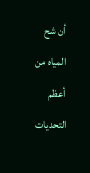أن شح المياه من أعظم التحديات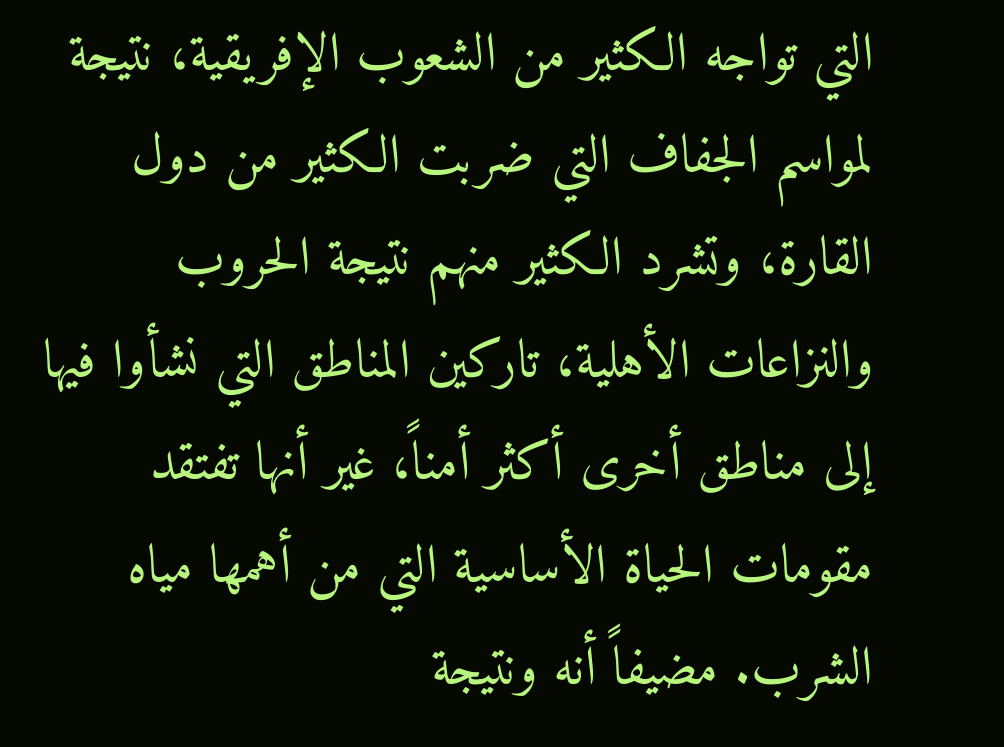التي تواجه الكثير من الشعوب الإفريقية، نتيجة لمواسم الجفاف التي ضربت الكثير من دول القارة، وتشرد الكثير منهم نتيجة الحروب والنزاعات الأهلية، تاركين المناطق التي نشأوا فيها إلى مناطق أخرى أكثر أمناً، غير أنها تفتقد مقومات الحياة الأساسية التي من أهمها مياه الشرب. مضيفاً أنه ونتيجة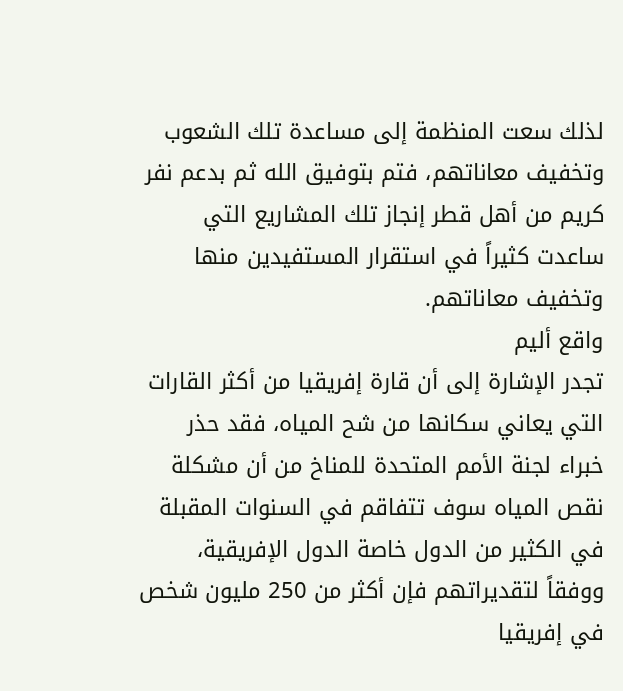لذلك سعت المنظمة إلى مساعدة تلك الشعوب وتخفيف معاناتهم، فتم بتوفيق الله ثم بدعم نفر كريم من أهل قطر إنجاز تلك المشاريع التي ساعدت كثيراً في استقرار المستفيدين منها وتخفيف معاناتهم.
واقع أليم
تجدر الإشارة إلى أن قارة إفريقيا من أكثر القارات التي يعاني سكانها من شح المياه، فقد حذر خبراء لجنة الأمم المتحدة للمناخ من أن مشكلة نقص المياه سوف تتفاقم في السنوات المقبلة في الكثير من الدول خاصة الدول الإفريقية، ووفقاً لتقديراتهم فإن أكثر من 250 مليون شخص في إفريقيا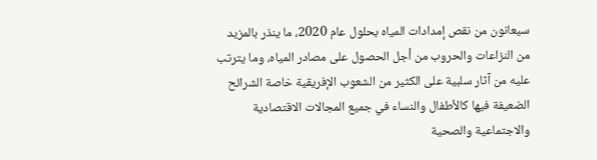سيعانون من نقص إمدادات المياه بحلول عام 2020، ما ينذر بالمزيد من النزاعات والحروب من أجل الحصول على مصادر المياه، وما يترتب عليه من آثار سلبية على الكثير من الشعوب الإفريقية خاصة الشرائح الضعيفة فيها كالأطفال والنساء في جميع المجالات الاقتصادية والاجتماعية والصحية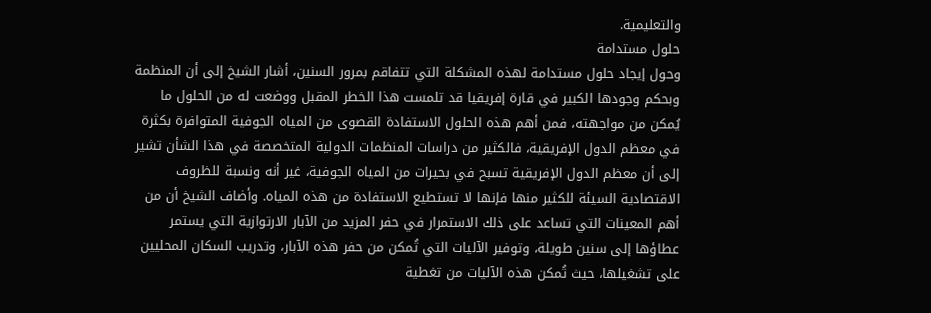والتعليمية.
حلول مستدامة
وحول إيجاد حلول مستدامة لهذه المشكلة التي تتفاقم بمرور السنين، أشار الشيخ إلى أن المنظمة وبحكم وجودها الكبير في قارة إفريقيا قد تلمست هذا الخطر المقبل ووضعت له من الحلول ما يُمكن من مواجهته، فمن أهم هذه الحلول الاستفادة القصوى من المياه الجوفية المتوافرة بكثرة في معظم الدول الإفريقية، فالكثير من دراسات المنظمات الدولية المتخصصة في هذا الشأن تشير إلى أن معظم الدول الإفريقية تسبح في بحيرات من المياه الجوفية، غير أنه ونسبة للظروف الاقتصادية السيئة للكثير منها فإنها لا تستطيع الاستفادة من هذه المياه. وأضاف الشيخ أن من أهم المعينات التي تساعد على ذلك الاستمرار في حفر المزيد من الآبار الارتوازية التي يستمر عطاؤها إلى سنين طويلة، وتوفير الآليات التي تُمكن من حفر هذه الآبار، وتدريب السكان المحليين على تشغيلها، حيث تُمكن هذه الآليات من تغطية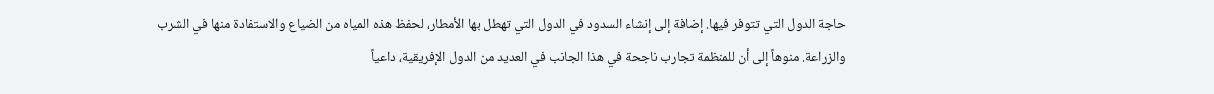حاجة الدول التي تتوفر فيها. إضافة إلى إنشاء السدود في الدول التي تهطل بها الأمطار، لحفظ هذه المياه من الضياع والاستفادة منها في الشرب والزراعة. منوهاً إلى أن للمنظمة تجارب ناجحة في هذا الجانب في العديد من الدول الإفريقية، داعياً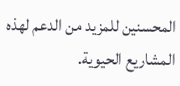المحسنين للمزيد من الدعم لهذه المشاريع الحيوية.